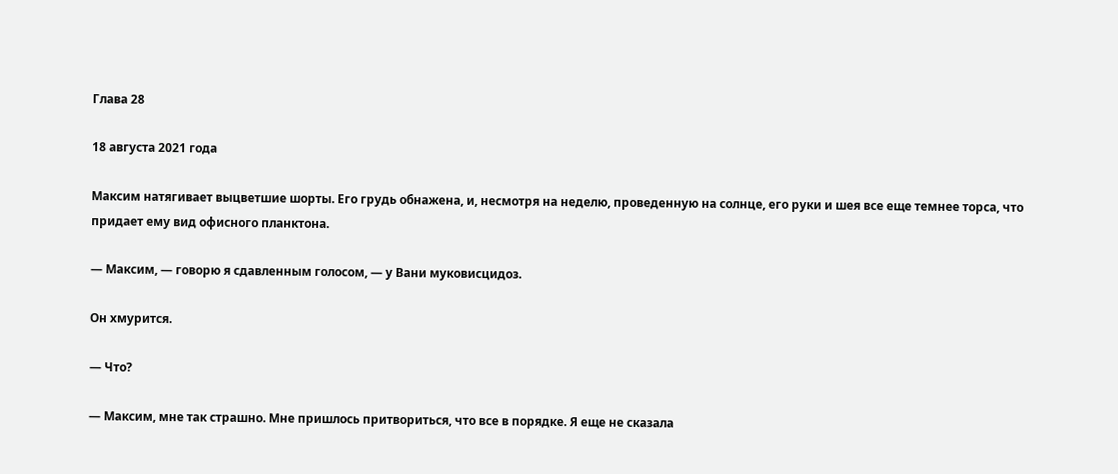Глава 28

18 августа 2021 года

Максим натягивает выцветшие шорты. Его грудь обнажена, и, несмотря на неделю, проведенную на солнце, его руки и шея все еще темнее торса, что придает ему вид офисного планктона.

— Максим, — говорю я сдавленным голосом, — у Вани муковисцидоз.

Он хмурится.

— Что?

— Максим, мне так страшно. Мне пришлось притвориться, что все в порядке. Я еще не сказала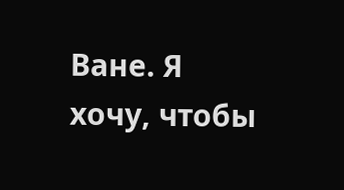Ване. Я хочу, чтобы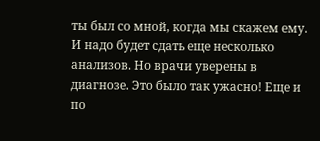ты был со мной, когда мы скажем ему. И надо будет сдать еще несколько анализов. Но врачи уверены в диагнозе. Это было так ужасно! Еще и по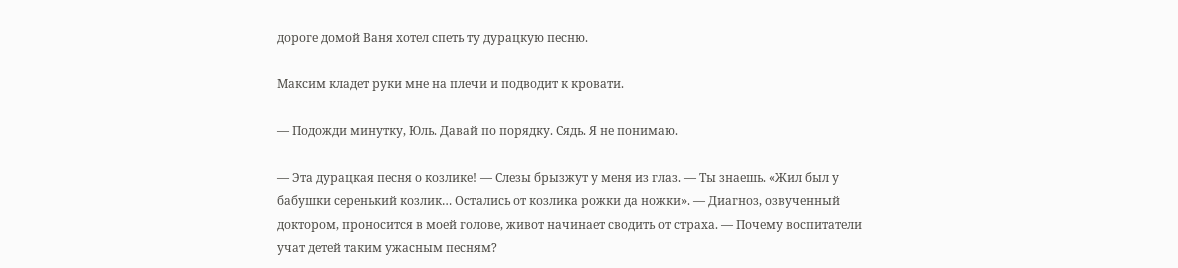дороге домой Ваня хотел спеть ту дурацкую песню.

Максим кладет руки мне на плечи и подводит к кровати.

— Подожди минутку, Юль. Давай по порядку. Сядь. Я не понимаю.

— Эта дурацкая песня о козлике! — Слезы брызжут у меня из глаз. — Ты знаешь. «Жил был у бабушки серенький козлик… Остались от козлика рожки да ножки». — Диагноз, озвученный доктором, проносится в моей голове, живот начинает сводить от страха. — Почему воспитатели учат детей таким ужасным песням?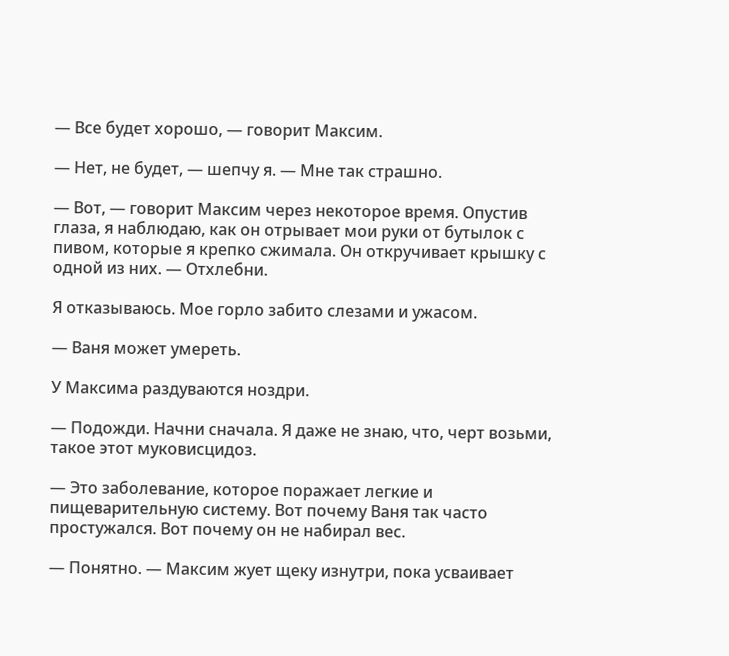— Все будет хорошо, — говорит Максим.

— Нет, не будет, — шепчу я. — Мне так страшно.

— Вот, — говорит Максим через некоторое время. Опустив глаза, я наблюдаю, как он отрывает мои руки от бутылок с пивом, которые я крепко сжимала. Он откручивает крышку с одной из них. — Отхлебни.

Я отказываюсь. Мое горло забито слезами и ужасом.

— Ваня может умереть.

У Максима раздуваются ноздри.

— Подожди. Начни сначала. Я даже не знаю, что, черт возьми, такое этот муковисцидоз.

— Это заболевание, которое поражает легкие и пищеварительную систему. Вот почему Ваня так часто простужался. Вот почему он не набирал вес.

— Понятно. — Максим жует щеку изнутри, пока усваивает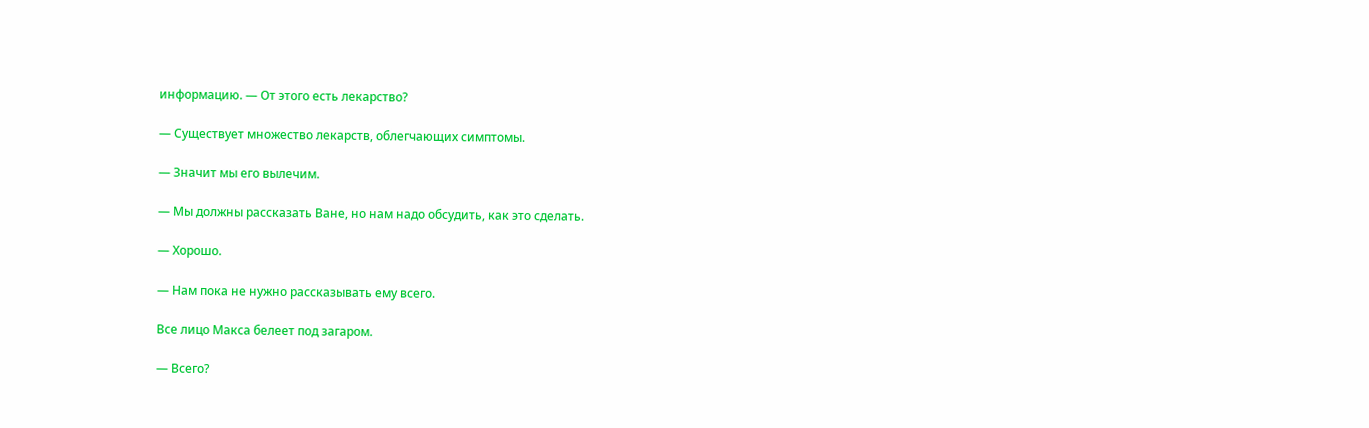информацию. — От этого есть лекарство?

— Существует множество лекарств, облегчающих симптомы.

— Значит мы его вылечим.

— Мы должны рассказать Ване, но нам надо обсудить, как это сделать.

— Хорошо.

— Нам пока не нужно рассказывать ему всего.

Все лицо Макса белеет под загаром.

— Всего?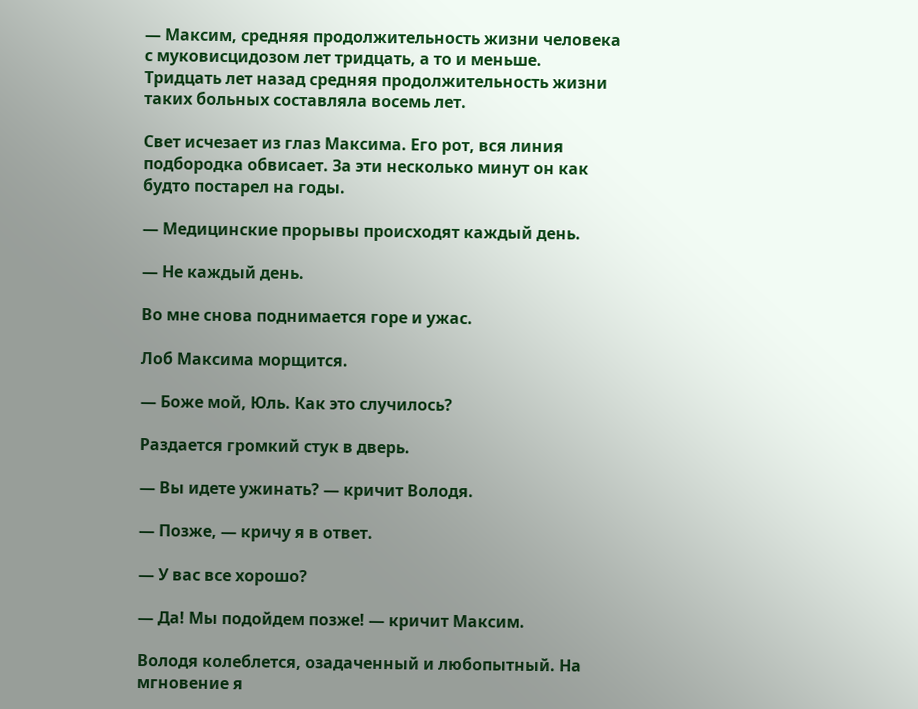— Максим, средняя продолжительность жизни человека с муковисцидозом лет тридцать, а то и меньше. Тридцать лет назад средняя продолжительность жизни таких больных составляла восемь лет.

Свет исчезает из глаз Максима. Его рот, вся линия подбородка обвисает. За эти несколько минут он как будто постарел на годы.

— Медицинские прорывы происходят каждый день.

— Не каждый день.

Во мне снова поднимается горе и ужас.

Лоб Максима морщится.

— Боже мой, Юль. Как это случилось?

Раздается громкий стук в дверь.

— Вы идете ужинать? — кричит Володя.

— Позже, — кричу я в ответ.

— У вас все хорошо?

— Да! Мы подойдем позже! — кричит Максим.

Володя колеблется, озадаченный и любопытный. На мгновение я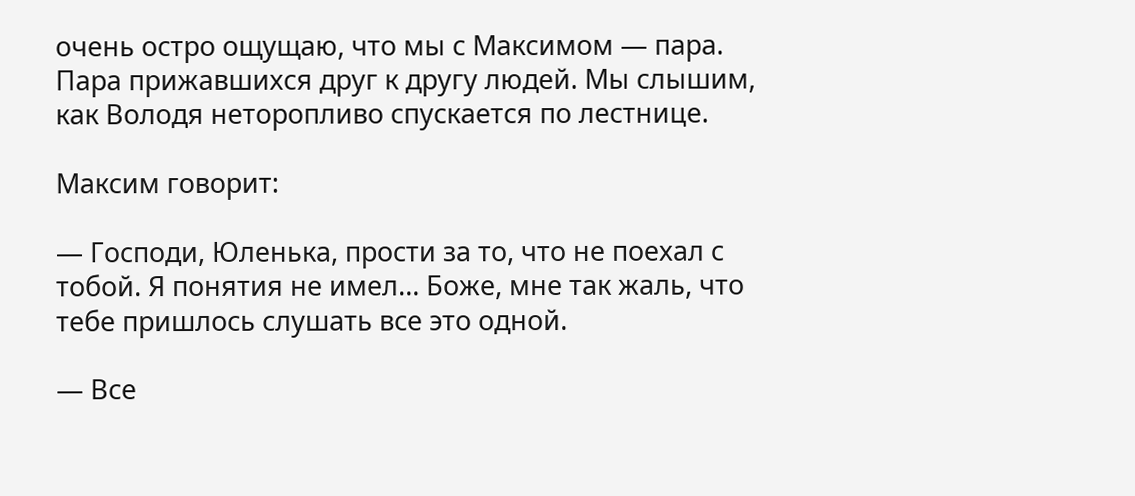очень остро ощущаю, что мы с Максимом — пара. Пара прижавшихся друг к другу людей. Мы слышим, как Володя неторопливо спускается по лестнице.

Максим говорит:

— Господи, Юленька, прости за то, что не поехал с тобой. Я понятия не имел… Боже, мне так жаль, что тебе пришлось слушать все это одной.

— Все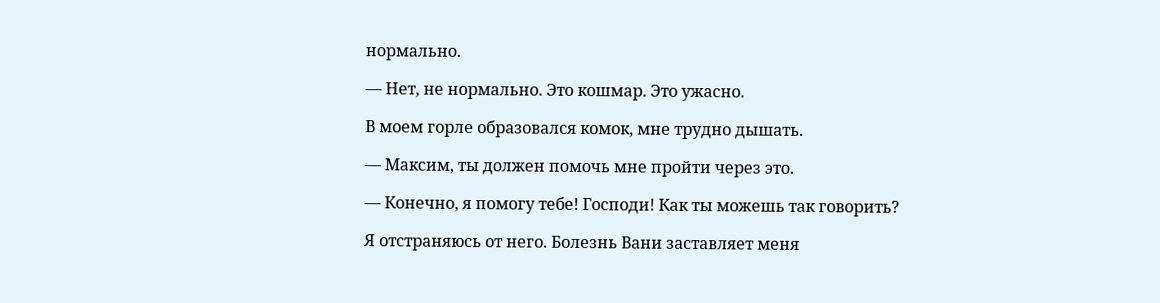нормально.

— Нет, не нормально. Это кошмар. Это ужасно.

В моем горле образовался комок, мне трудно дышать.

— Максим, ты должен помочь мне пройти через это.

— Конечно, я помогу тебе! Господи! Как ты можешь так говорить?

Я отстраняюсь от него. Болезнь Вани заставляет меня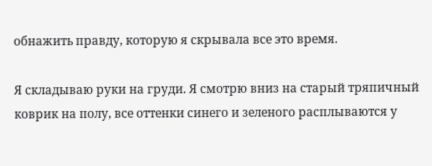обнажить правду, которую я скрывала все это время.

Я складываю руки на груди. Я смотрю вниз на старый тряпичный коврик на полу, все оттенки синего и зеленого расплываются у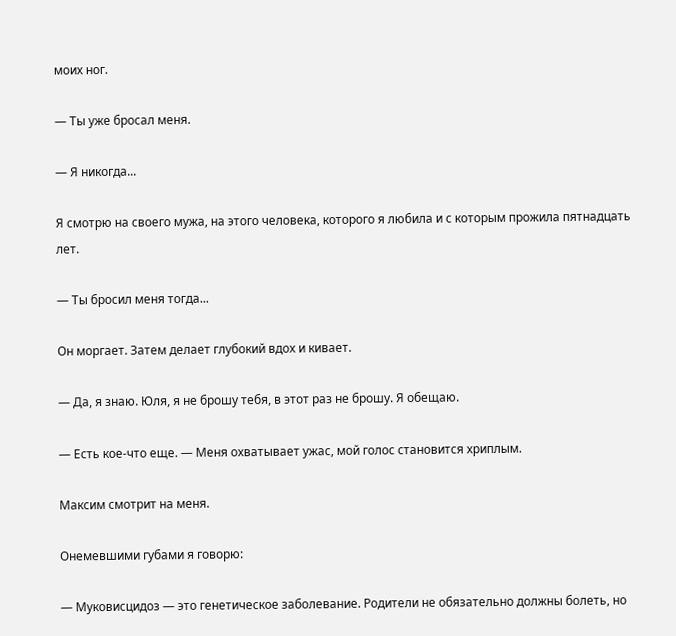моих ног.

— Ты уже бросал меня.

— Я никогда...

Я смотрю на своего мужа, на этого человека, которого я любила и с которым прожила пятнадцать лет.

— Ты бросил меня тогда...

Он моргает. Затем делает глубокий вдох и кивает.

— Да, я знаю. Юля, я не брошу тебя, в этот раз не брошу. Я обещаю.

— Есть кое-что еще. — Меня охватывает ужас, мой голос становится хриплым.

Максим смотрит на меня.

Онемевшими губами я говорю:

— Муковисцидоз — это генетическое заболевание. Родители не обязательно должны болеть, но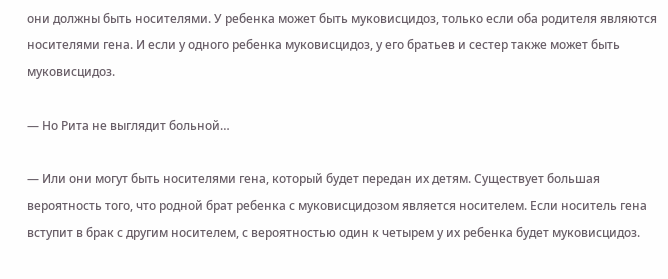они должны быть носителями. У ребенка может быть муковисцидоз, только если оба родителя являются носителями гена. И если у одного ребенка муковисцидоз, у его братьев и сестер также может быть муковисцидоз.

— Но Рита не выглядит больной…

— Или они могут быть носителями гена, который будет передан их детям. Существует большая вероятность того, что родной брат ребенка с муковисцидозом является носителем. Если носитель гена вступит в брак с другим носителем, с вероятностью один к четырем у их ребенка будет муковисцидоз.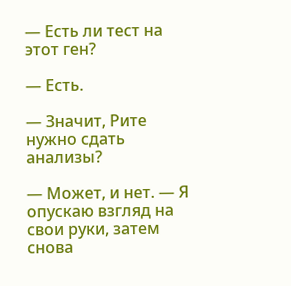— Есть ли тест на этот ген?

— Есть.

— Значит, Рите нужно сдать анализы?

— Может, и нет. — Я опускаю взгляд на свои руки, затем снова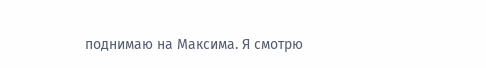поднимаю на Максима. Я смотрю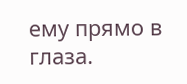ему прямо в глаза.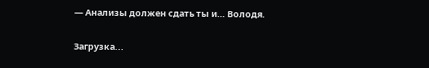— Анализы должен сдать ты и… Володя.

Загрузка...